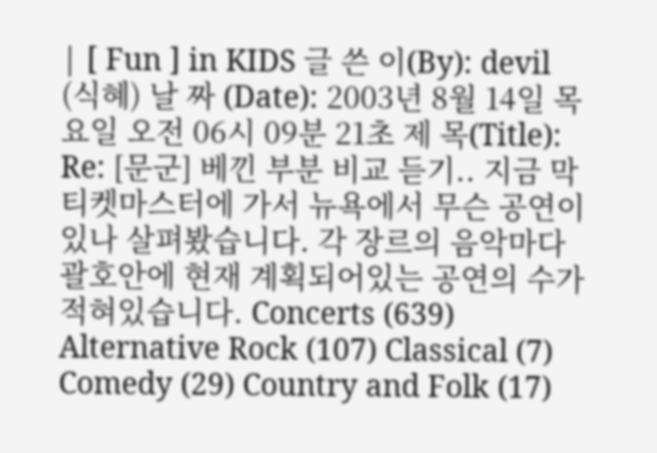| [ Fun ] in KIDS 글 쓴 이(By): devil (식혜) 날 짜 (Date): 2003년 8월 14일 목요일 오전 06시 09분 21초 제 목(Title): Re: [문군] 베낀 부분 비교 듣기.. 지금 막 티켓마스터에 가서 뉴욕에서 무슨 공연이 있나 살펴봤습니다. 각 장르의 음악마다 괄호안에 현재 계획되어있는 공연의 수가 적혀있습니다. Concerts (639) Alternative Rock (107) Classical (7) Comedy (29) Country and Folk (17)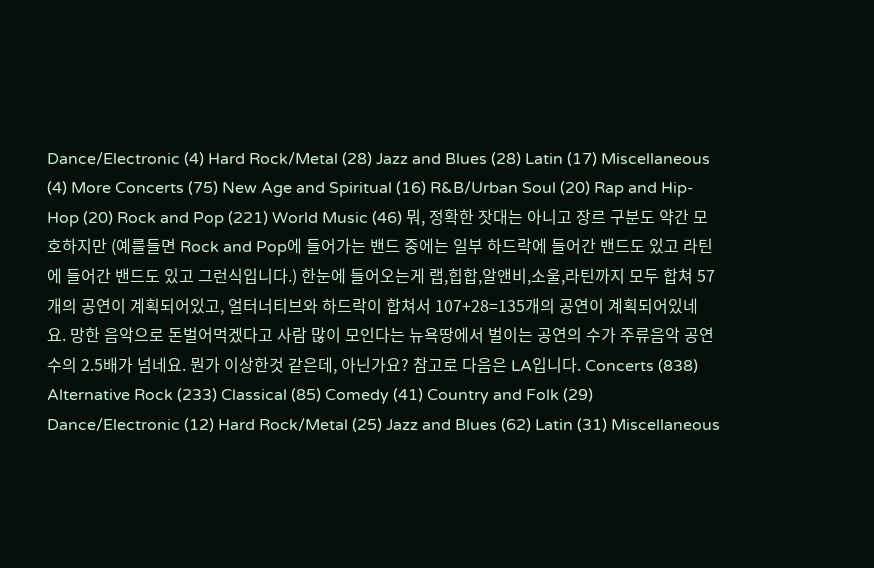Dance/Electronic (4) Hard Rock/Metal (28) Jazz and Blues (28) Latin (17) Miscellaneous (4) More Concerts (75) New Age and Spiritual (16) R&B/Urban Soul (20) Rap and Hip-Hop (20) Rock and Pop (221) World Music (46) 뭐, 정확한 잣대는 아니고 장르 구분도 약간 모호하지만 (예를들면 Rock and Pop에 들어가는 밴드 중에는 일부 하드락에 들어간 밴드도 있고 라틴에 들어간 밴드도 있고 그런식입니다.) 한눈에 들어오는게 랩,힙합,알앤비,소울,라틴까지 모두 합쳐 57개의 공연이 계획되어있고, 얼터너티브와 하드락이 합쳐서 107+28=135개의 공연이 계획되어있네요. 망한 음악으로 돈벌어먹겠다고 사람 많이 모인다는 뉴욕땅에서 벌이는 공연의 수가 주류음악 공연 수의 2.5배가 넘네요. 뭔가 이상한것 같은데, 아닌가요? 참고로 다음은 LA입니다. Concerts (838) Alternative Rock (233) Classical (85) Comedy (41) Country and Folk (29) Dance/Electronic (12) Hard Rock/Metal (25) Jazz and Blues (62) Latin (31) Miscellaneous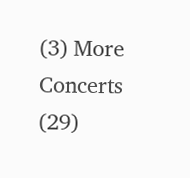(3) More Concerts (29)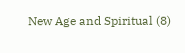New Age and Spiritual (8)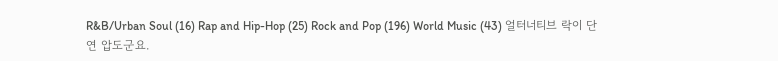R&B/Urban Soul (16) Rap and Hip-Hop (25) Rock and Pop (196) World Music (43) 얼터너티브 락이 단연 압도군요.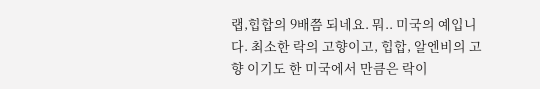랩,힙합의 9배쯤 되네요. 뭐.. 미국의 예입니다. 최소한 락의 고향이고, 힙합, 알엔비의 고향 이기도 한 미국에서 만큼은 락이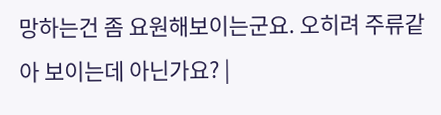망하는건 좀 요원해보이는군요. 오히려 주류같아 보이는데 아닌가요? |